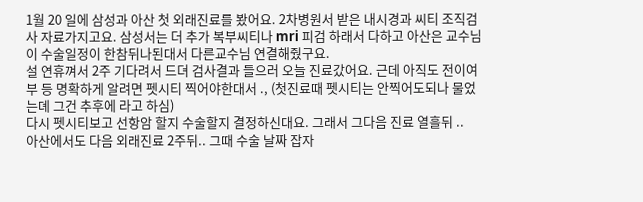1월 20 일에 삼성과 아산 첫 외래진료를 봤어요. 2차병원서 받은 내시경과 씨티 조직검사 자료가지고요. 삼성서는 더 추가 복부씨티나 mri 피검 하래서 다하고 아산은 교수님이 수술일정이 한참뒤나된대서 다른교수님 연결해줬구요.
설 연휴껴서 2주 기다려서 드뎌 검사결과 들으러 오늘 진료갔어요. 근데 아직도 전이여부 등 명확하게 알려면 펫시티 찍어야한대서 ., (첫진료때 펫시티는 안찍어도되나 물었는뎨 그건 추후에 라고 하심)
다시 펫시티보고 선항암 할지 수술할지 결정하신대요. 그래서 그다음 진료 열흘뒤 ..
아산에서도 다음 외래진료 2주뒤.. 그때 수술 날짜 잡자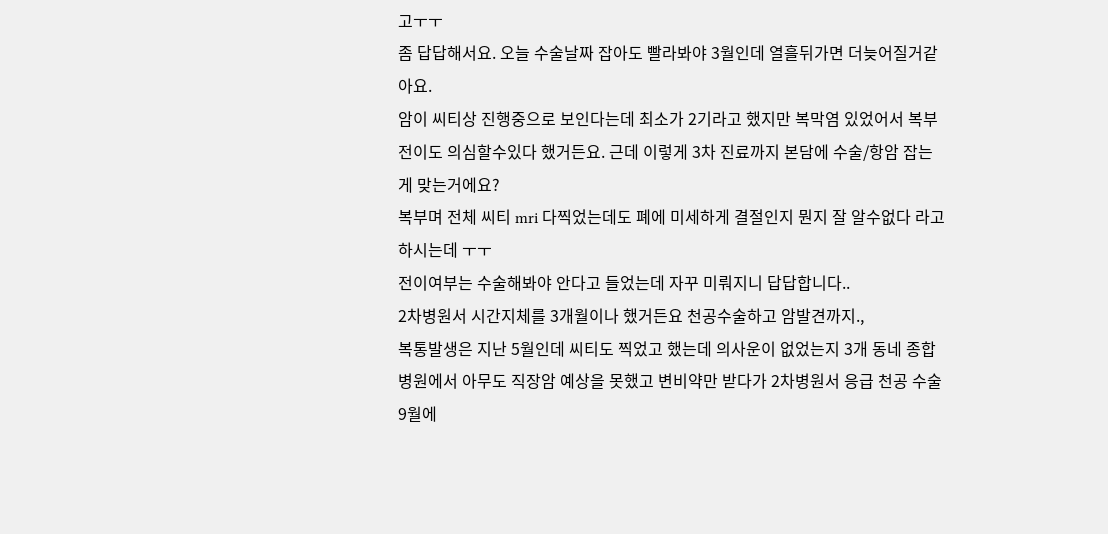고ㅜㅜ
좀 답답해서요. 오늘 수술날짜 잡아도 빨라봐야 3월인데 열흘뒤가면 더늦어질거같아요.
암이 씨티상 진행중으로 보인다는데 최소가 2기라고 했지만 복막염 있었어서 복부전이도 의심할수있다 했거든요. 근데 이렇게 3차 진료까지 본담에 수술/항암 잡는게 맞는거에요?
복부며 전체 씨티 mri 다찍었는데도 폐에 미세하게 결절인지 뭔지 잘 알수없다 라고 하시는데 ㅜㅜ
전이여부는 수술해봐야 안다고 들었는데 자꾸 미뤄지니 답답합니다..
2차병원서 시간지체를 3개월이나 했거든요 천공수술하고 암발견까지.,
복통발생은 지난 5월인데 씨티도 찍었고 했는데 의사운이 없었는지 3개 동네 종합병원에서 아무도 직장암 예상을 못했고 변비약만 받다가 2차병원서 응급 천공 수술 9월에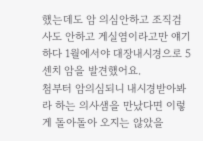했는데도 암 의심안하고 조직검사도 안하고 게실염이라고만 얘기하다 1월에서야 대장내시경으로 5센치 암을 발견했어요.
첨부터 암의심되니 내시경받아봐라 하는 의사샘을 만났다면 이렇게 돌아돌아 오지는 않았을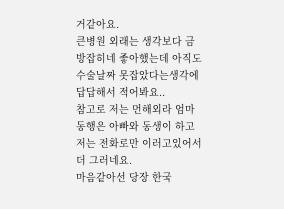거같아요.
큰병원 외래는 생각보다 금방잡히네 좋아했는데 아직도 수술날짜 못잡았다는생각에 답답해서 적어봐요..
참고로 저는 먼해외라 엄마동행은 아빠와 동생이 하고 저는 전화로만 이러고있어서 더 그러네요.
마음같아선 당장 한국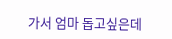가서 엄마 돕고싶은데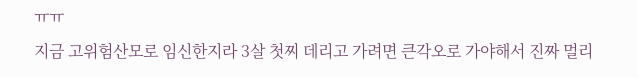ㅠㅠ
지금 고위험산모로 임신한지라 3살 첫찌 데리고 가려면 큰각오로 가야해서 진짜 멀리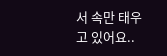서 속만 태우고 있어요..